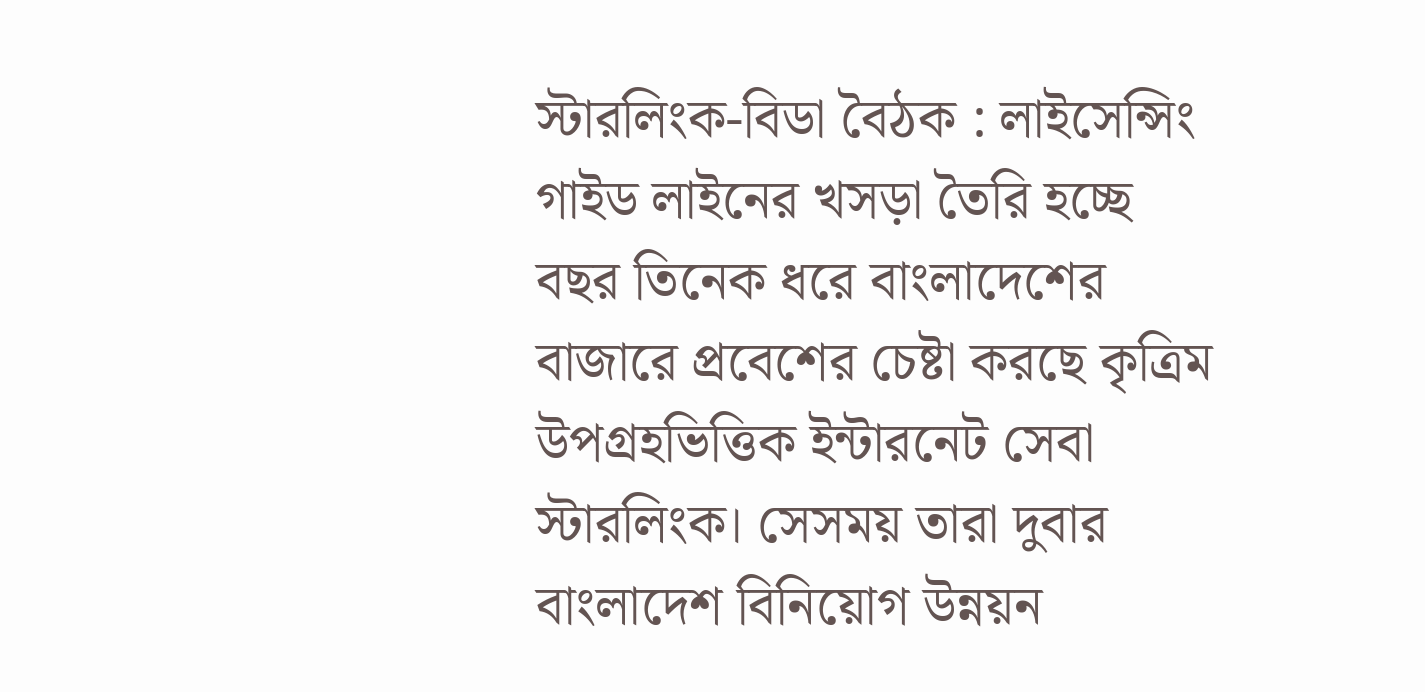স্টারলিংক-বিডা বৈঠক : লাইসেন্সিং গাইড লাইনের খসড়া তৈরি হচ্ছে
বছর তিনেক ধরে বাংলাদেশের বাজারে প্রবেশের চেষ্টা করছে কৃত্রিম উপগ্রহভিত্তিক ইন্টারনেট সেবা স্টারলিংক। সেসময় তারা দুবার বাংলাদেশ বিনিয়োগ উন্নয়ন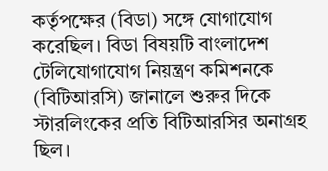কর্তৃপক্ষের (বিডা) সঙ্গে যোগাযোগ করেছিল। বিডা বিষয়টি বাংলাদেশ টেলিযোগাযোগ নিয়ন্ত্রণ কমিশনকে (বিটিআরসি) জানালে শুরুর দিকে স্টারলিংকের প্রতি বিটিআরসির অনাগ্রহ ছিল।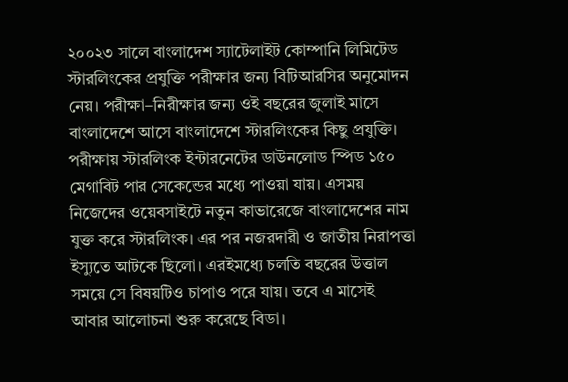২০০২৩ সালে বাংলাদেশ স্যাটেলাইট কোম্পানি লিমিটেড স্টারলিংকের প্রযুক্তি পরীক্ষার জন্য বিটিআরসির অনুমোদন নেয়। পরীক্ষা–নিরীক্ষার জন্য ওই বছরের জুলাই মাসে বাংলাদেশে আসে বাংলাদেশে স্টারলিংকের কিছু প্রযুক্তি। পরীক্ষায় স্টারলিংক ইন্টারনেটের ডাউনলোড স্পিড ১৫০ মেগাবিট পার সেকেন্ডের মধ্যে পাওয়া যায়। এসময় নিজেদের ওয়েবসাইটে নতুন কাভারেজে বাংলাদেশের নাম যুক্ত করে স্টারলিংক। এর পর নজরদারী ও জাতীয় নিরাপত্তা ইস্যুতে আটকে ছিলো। এরইমধ্যে চলতি বছরের উত্তাল সময়ে সে বিষয়টিও চাপাও পরে যায়। তবে এ মাসেই আবার আলোচনা শুরু করেছে বিডা।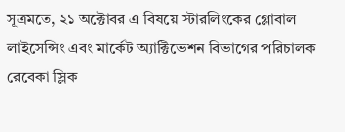সূত্রমতে, ২১ অক্টোবর এ বিষয়ে স্টারলিংকের গ্লোবাল লাইসেন্সিং এবং মার্কেট অ্যাক্টিভেশন বিভাগের পরিচালক রেবেকা স্লিক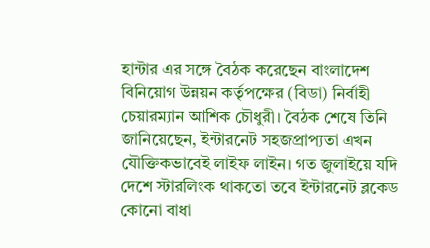হান্টার এর সঙ্গে বৈঠক করেছেন বাংলাদেশ বিনিয়োগ উন্নয়ন কর্তৃপক্ষের (বিডা) নির্বাহী চেয়ারম্যান আশিক চৌধুরী। বৈঠক শেষে তিনি জানিয়েছেন, ইন্টারনেট সহজপ্রাপ্যতা এখন যৌক্তিকভাবেই লাইফ লাইন। গত জুলাইয়ে যদি দেশে স্টারলিংক থাকতো তবে ইন্টারনেট ব্লকেড কোনো বাধা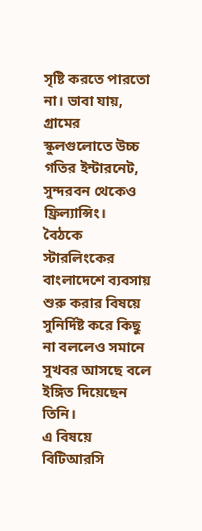সৃষ্টি করতে পারতো না। ভাবা যায়, গ্রামের স্কুলগুলোতে উচ্চ গতির ইন্টারনেট, সুন্দরবন থেকেও ফ্রিল্যান্সিং।
বৈঠকে স্টারলিংকের বাংলাদেশে ব্যবসায় শুরু করার বিষয়ে সুনির্দিষ্ট করে কিছু না বললেও সমানে সুখবর আসছে বলে ইঙ্গিত দিয়েছেন তিনি।
এ বিষয়ে বিটিআরসি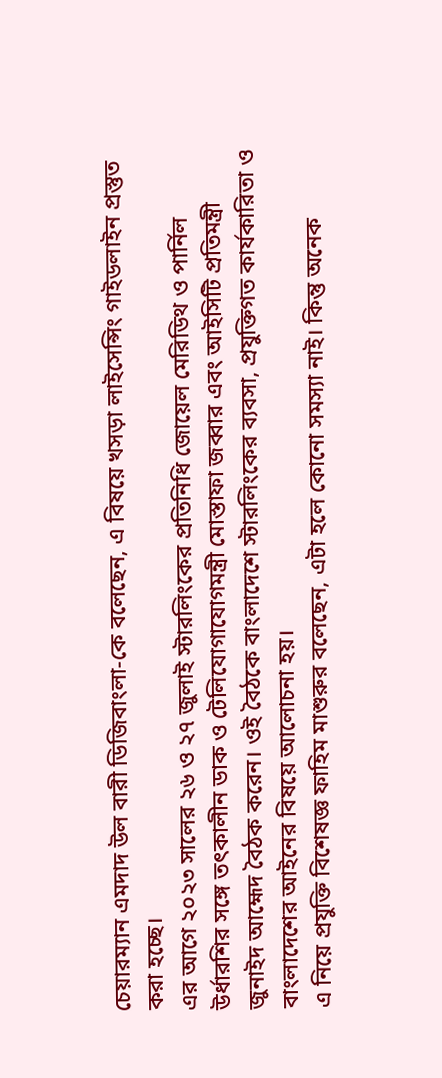চেয়ারম্যান এমদাদ উল বারী ডিজিবাংলা-কে বলেছেন, এ বিষয়ে খসড়া লাইসেন্সিং গাইডলাইন প্রস্তুত করা হচ্ছে।
এর আগে ২০২৩ সালের ২৬ ও ২৭ জুলাই স্টারলিংকের প্রতিনিধি জোয়েল মেরিডিথ ও পার্নিল উর্ধারশির সঙ্গে তৎকালীন ডাক ও টেলিযোগাযোগমন্ত্রী মোস্তাফা জব্বার এবং আইসিটি প্রতিমন্ত্রী জুনাইদ আহ্মেদ বৈঠক করেন। ওই বৈঠকে বাংলাদেশে স্টারলিংকের ব্যবসা, প্রযুক্তিগত কার্যকারিতা ও বাংলাদেশের আইনের বিষয়ে আলোচনা হয়।
এ নিয়ে প্রযুক্তি বিশেষজ্ঞ ফাহিম মাশুরুর বলেছেন, এটা হলে কোনো সমস্যা নাই। কিন্তু অনেক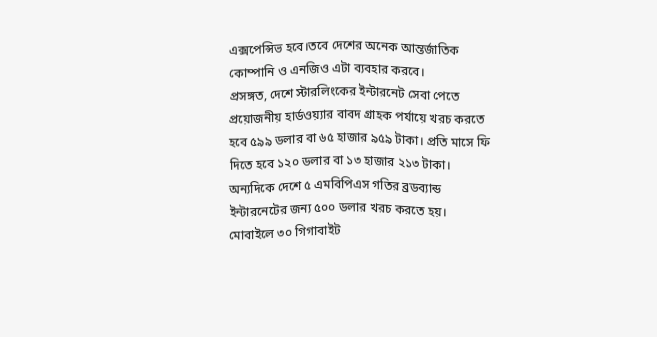এক্সপেন্সিভ হবে।তবে দেশের অনেক আন্তর্জাতিক কোম্পানি ও এনজিও এটা ব্যবহার করবে।
প্রসঙ্গত, দেশে স্টারলিংকের ইন্টারনেট সেবা পেতে প্রয়োজনীয় হার্ডওয়্যার বাবদ গ্রাহক পর্যায়ে খরচ করতে হবে ৫৯৯ ডলার বা ৬৫ হাজার ৯৫৯ টাকা। প্রতি মাসে ফি দিতে হবে ১২০ ডলার বা ১৩ হাজার ২১৩ টাকা। অন্যদিকে দেশে ৫ এমবিপিএস গতির ব্রডব্যান্ড ইন্টারনেটের জন্য ৫০০ ডলার খরচ করতে হয়। মোবাইলে ৩০ গিগাবাইট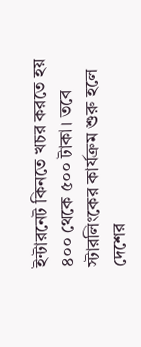ইন্টারনেট কিনতে খচর করতে হয় ৪০০ থেকে ৫০০ টাকা। তবে স্টারলিংকের কার্যক্রম শুরু হলে দেশের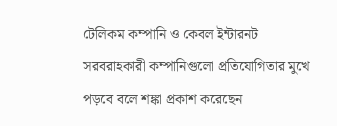টেলিকম কম্পানি ও কেবল ইন্টারনট সরবরাহকারী কম্পানিগুলো প্রতিযোগিতার মুখে পড়বে বলে শঙ্কা প্রকাশ করেছেন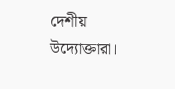দেশীয় উদ্যোক্তারা।